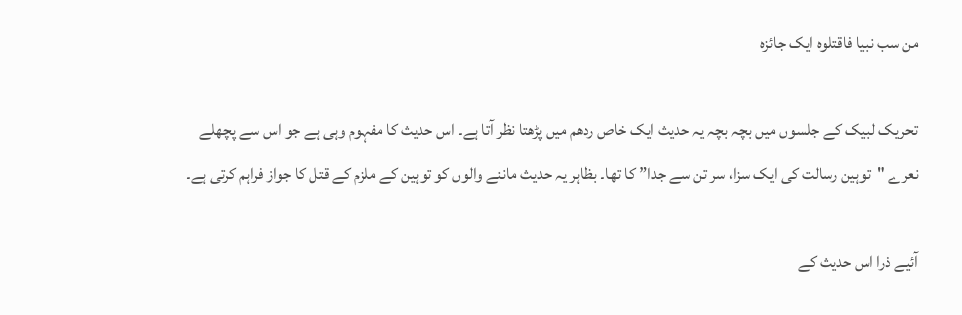من سب نبیا فاقتلوہ ایک جائزہ

تحریک لبیک کے جلسوں میں بچہ بچہ یہ حدیث ایک خاص ردھم میں پڑھتا نظر آتا ہے۔ اس حدیث کا مفہوم وہی ہے جو اس سے پچھلے نعرے "توہین رسالت کی ایک سزا، سر تن سے جدا” کا تھا۔ بظاہر یہ حدیث ماننے والوں کو توہین کے ملزم کے قتل کا جواز فراہم کرتی ہے۔

آئیے ذرا اس حدیث کے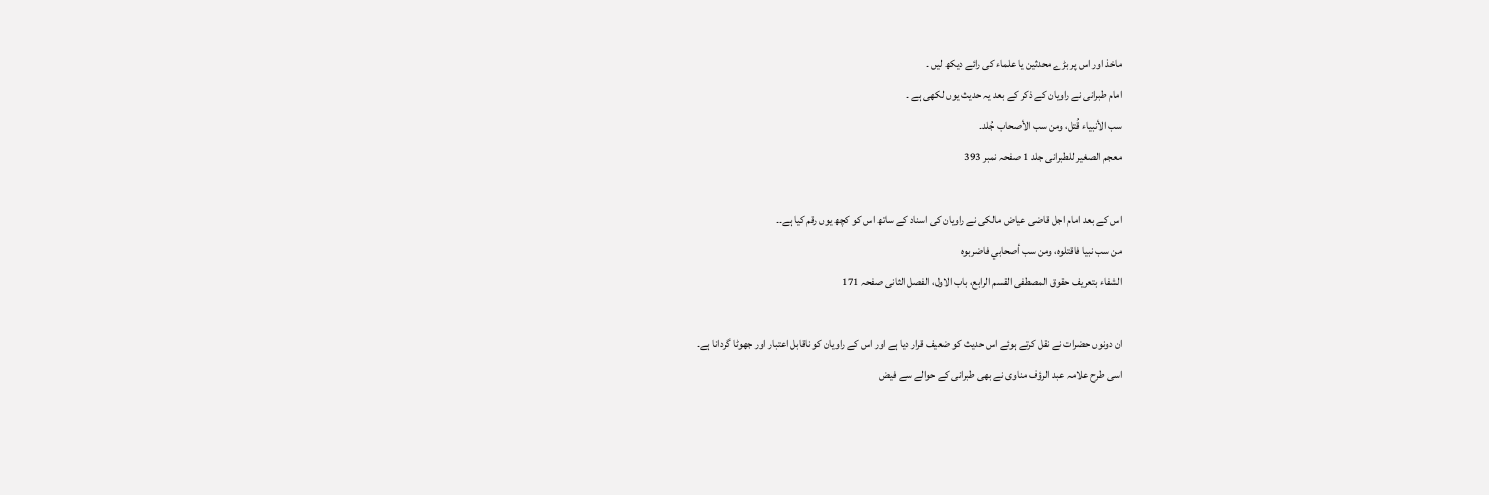ماخذ اور اس پر بڑے محدثین یا علماء کی رائے دیکھ لیں ۔
امام طبرانی نے راویان کے ذکر کے بعد یہ حدیث یوں لکھی ہے ۔
سب الأنبياء قُتل، ومن سب الأصحاب جُلد۔
معجم الصغیر للطبرانی جلد 1 صفحہ نمبر 393

اس کے بعد امام اجل قاضی عیاض مالکی نے راویان کی اسناد کے ساتھ اس کو کچھ یوں رقم کیا ہے۔۔
من سب نبیا فاقتلوه، ومن سب أصحابي فاضربوه
الشفاء بتعریف حقوق المصطفی القسم الرابع، باب الاول، الفصل الثانی صفحہ 171

ان دونوں حضرات نے نقل کرتے ہوئے اس حدیث کو ضعیف قرار دیا ہے اور اس کے راویان کو ناقابل اعتبار اور جھوٹا گردانا ہے۔
اسی طرح علامہ عبد الرؤف مناوی نے بھی طبرانی کے حوالے سے فیض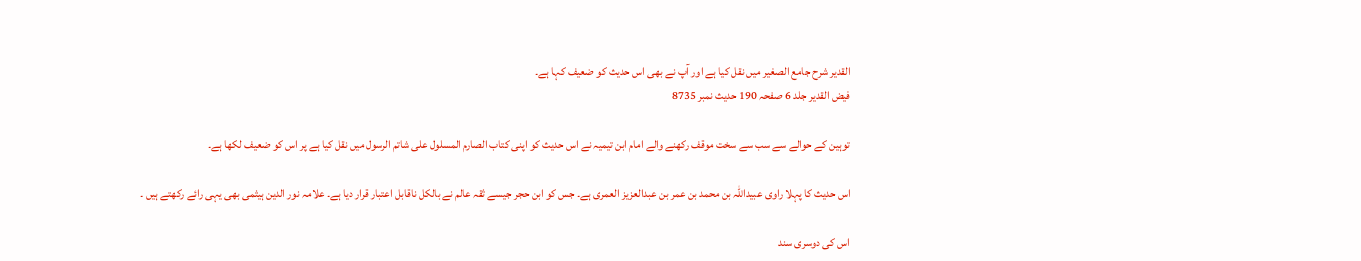القدیر شرح جامع الصغیر میں نقل کیا ہے اور آپ نے بھی اس حدیث کو ضعیف کہا ہے۔
فیض القدیر جلد 6 صفحہ 190 حدیث نمبر 8735

توہین کے حوالے سے سب سے سخت موقف رکھنے والے امام ابن تیمیہ نے اس حدیث کو اپنی کتاب الصارم المسلول علی شاتم الرسول میں نقل کیا ہے پر اس کو ضعیف لکھا ہے۔

اس حدیث کا پہلا راوی عبیداللہ بن محمد بن عمر بن عبدالعزیز العمری ہے۔ جس کو ابن حجر جیسے ثقہ عالم نے بالکل ناقابل اعتبار قرار دیا ہے۔ علامہ نور الدین ہیثمی بھی یہی رائے رکھتے ہیں ۔

اس کی دوسری سند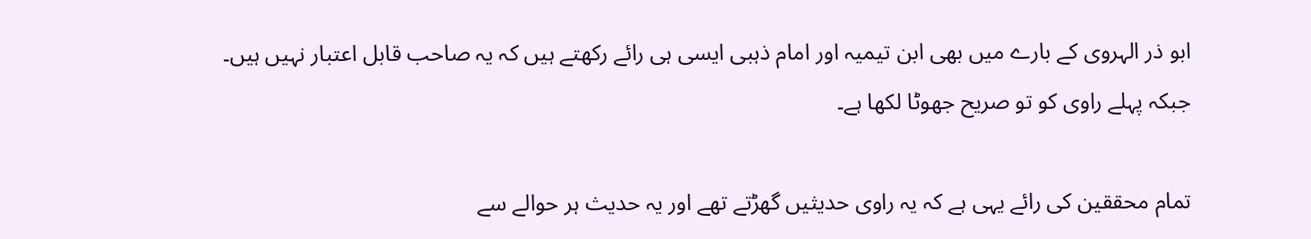ابو ذر الہروی کے بارے میں بھی ابن تیمیہ اور امام ذہبی ایسی ہی رائے رکھتے ہیں کہ یہ صاحب قابل اعتبار نہیں ہیں۔ جبکہ پہلے راوی کو تو صریح جھوٹا لکھا ہے۔

تمام محققین کی رائے یہی ہے کہ یہ راوی حدیثیں گھڑتے تھے اور یہ حدیث ہر حوالے سے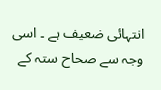انتہائی ضعیف ہے ۔ اسی وجہ سے صحاح ستہ کے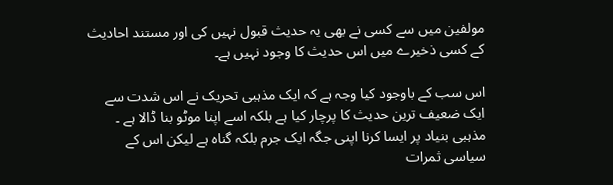مولفین میں سے کسی نے بھی یہ حدیث قبول نہیں کی اور مستند احادیث کے کسی ذخیرے میں اس حدیث کا وجود نہیں ہے۔

اس سب کے باوجود کیا وجہ ہے کہ ایک مذہبی تحریک نے اس شدت سے ایک ضعیف ترین حدیث کا پرچار کیا ہے بلکہ اسے اپنا موٹو بنا ڈالا ہے ۔ مذہبی بنیاد پر ایسا کرنا اپنی جگہ ایک جرم بلکہ گناہ ہے لیکن اس کے سیاسی ثمرات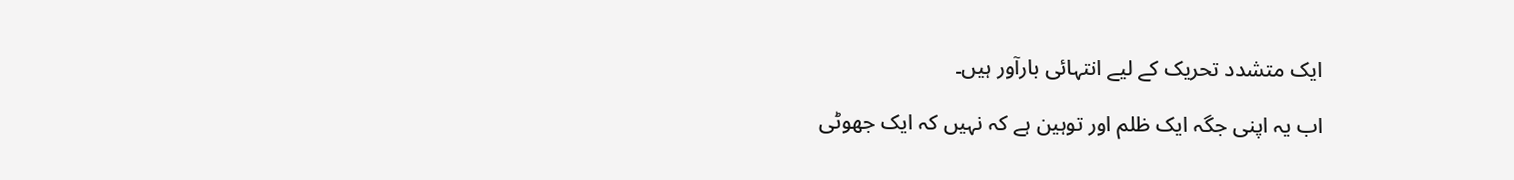ایک متشدد تحریک کے لیے انتہائی بارآور ہیں۔

اب یہ اپنی جگہ ایک ظلم اور توہین ہے کہ نہیں کہ ایک جھوٹی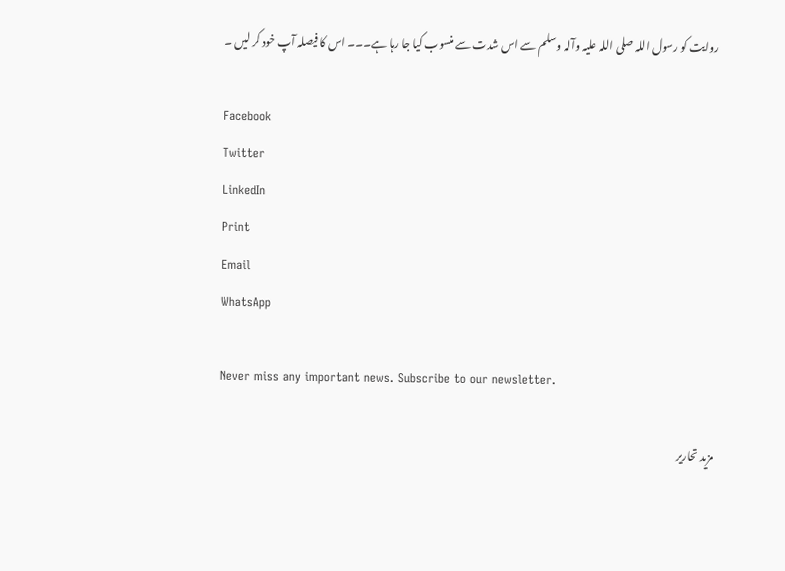روایت کو رسول اللہ صلی اللہ علیہ وآلہ وسلم سے اس شدت سے منسوب کیا جا رہا ہے۔۔۔ اس کا فیصلہ آپ خود کر لیں ۔

Facebook
Twitter
LinkedIn
Print
Email
WhatsApp

Never miss any important news. Subscribe to our newsletter.

مزید تحاریر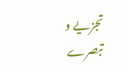تجزیے و تبصرے